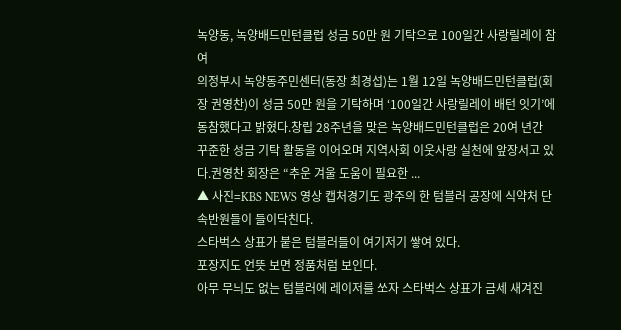녹양동, 녹양배드민턴클럽 성금 50만 원 기탁으로 100일간 사랑릴레이 참여
의정부시 녹양동주민센터(동장 최경섭)는 1월 12일 녹양배드민턴클럽(회장 권영찬)이 성금 50만 원을 기탁하며 ‘100일간 사랑릴레이 배턴 잇기’에 동참했다고 밝혔다.창립 28주년을 맞은 녹양배드민턴클럽은 20여 년간 꾸준한 성금 기탁 활동을 이어오며 지역사회 이웃사랑 실천에 앞장서고 있다.권영찬 회장은 “추운 겨울 도움이 필요한 ...
▲ 사진=KBS NEWS 영상 캡처경기도 광주의 한 텀블러 공장에 식약처 단속반원들이 들이닥친다.
스타벅스 상표가 붙은 텀블러들이 여기저기 쌓여 있다.
포장지도 언뜻 보면 정품처럼 보인다.
아무 무늬도 없는 텀블러에 레이저를 쏘자 스타벅스 상표가 금세 새겨진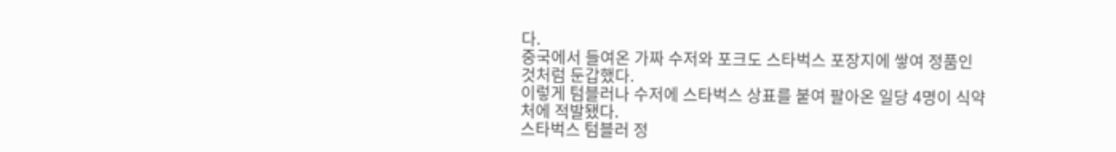다.
중국에서 들여온 가짜 수저와 포크도 스타벅스 포장지에 쌓여 정품인 것처럼 둔갑했다.
이렇게 텀블러나 수저에 스타벅스 상표를 붙여 팔아온 일당 4명이 식약처에 적발됐다.
스타벅스 텀블러 정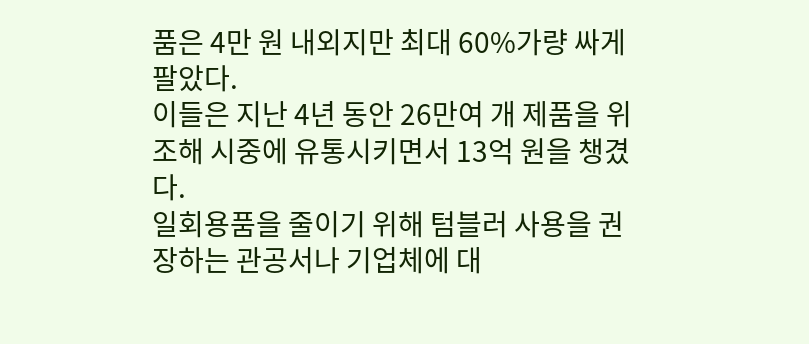품은 4만 원 내외지만 최대 60%가량 싸게 팔았다.
이들은 지난 4년 동안 26만여 개 제품을 위조해 시중에 유통시키면서 13억 원을 챙겼다.
일회용품을 줄이기 위해 텀블러 사용을 권장하는 관공서나 기업체에 대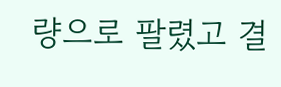량으로 팔렸고 결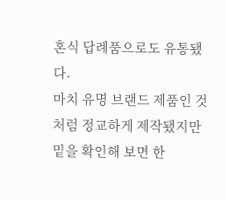혼식 답례품으로도 유통됐다.
마치 유명 브랜드 제품인 것처럼 정교하게 제작됐지만 밑을 확인해 보면 한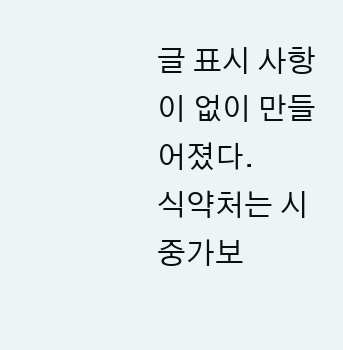글 표시 사항이 없이 만들어졌다.
식약처는 시중가보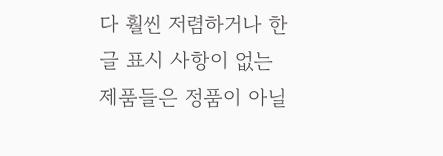다 훨씬 저렴하거나 한글 표시 사항이 없는 제품들은 정품이 아닐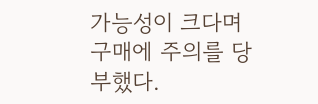가능성이 크다며 구매에 주의를 당부했다.